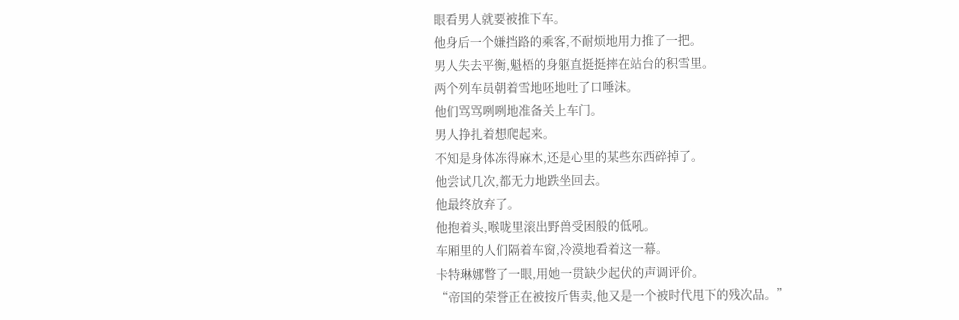眼看男人就要被推下车。
他身后一个嫌挡路的乘客,不耐烦地用力推了一把。
男人失去平衡,魁梧的身躯直挺挺摔在站台的积雪里。
两个列车员朝着雪地呸地吐了口唾沫。
他们骂骂咧咧地准备关上车门。
男人挣扎着想爬起来。
不知是身体冻得麻木,还是心里的某些东西碎掉了。
他尝试几次,都无力地跌坐回去。
他最终放弃了。
他抱着头,喉咙里滚出野兽受困般的低吼。
车厢里的人们隔着车窗,冷漠地看着这一幕。
卡特琳娜瞥了一眼,用她一贯缺少起伏的声调评价。
“帝国的荣誉正在被按斤售卖,他又是一个被时代甩下的残次品。”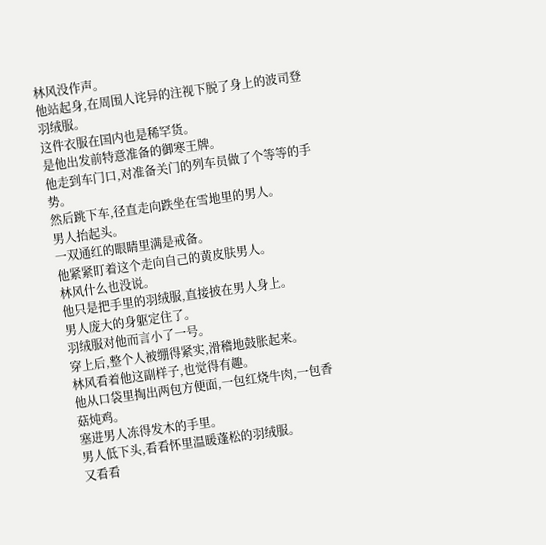林风没作声。
他站起身,在周围人诧异的注视下脱了身上的波司登羽绒服。
这件衣服在国内也是稀罕货。
是他出发前特意准备的御寒王牌。
他走到车门口,对准备关门的列车员做了个等等的手势。
然后跳下车,径直走向跌坐在雪地里的男人。
男人抬起头。
一双通红的眼睛里满是戒备。
他紧紧盯着这个走向自己的黄皮肤男人。
林风什么也没说。
他只是把手里的羽绒服,直接披在男人身上。
男人庞大的身躯定住了。
羽绒服对他而言小了一号。
穿上后,整个人被绷得紧实,滑稽地鼓胀起来。
林风看着他这副样子,也觉得有趣。
他从口袋里掏出两包方便面,一包红烧牛肉,一包香菇炖鸡。
塞进男人冻得发木的手里。
男人低下头,看看怀里温暖蓬松的羽绒服。
又看看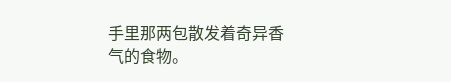手里那两包散发着奇异香气的食物。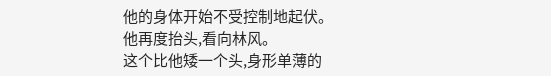他的身体开始不受控制地起伏。
他再度抬头,看向林风。
这个比他矮一个头,身形单薄的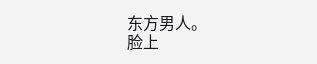东方男人。
脸上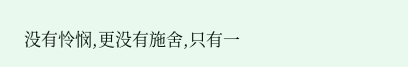没有怜悯,更没有施舍,只有一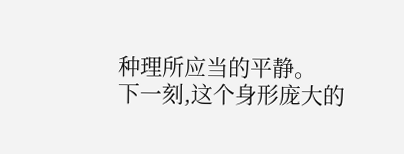种理所应当的平静。
下一刻,这个身形庞大的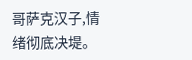哥萨克汉子,情绪彻底决堤。